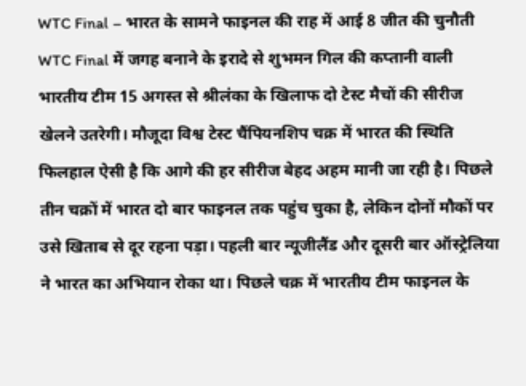WTC Final – भारत के सामने फाइनल की राह में आई 8 जीत की चुनौती
WTC Final में जगह बनाने के इरादे से शुभमन गिल की कप्तानी वाली भारतीय टीम 15 अगस्त से श्रीलंका के खिलाफ दो टेस्ट मैचों की सीरीज खेलने उतरेगी। मौजूदा विश्व टेस्ट चैंपियनशिप चक्र में भारत की स्थिति फिलहाल ऐसी है कि आगे की हर सीरीज बेहद अहम मानी जा रही है। पिछले तीन चक्रों में भारत दो बार फाइनल तक पहुंच चुका है, लेकिन दोनों मौकों पर उसे खिताब से दूर रहना पड़ा। पहली बार न्यूजीलैंड और दूसरी बार ऑस्ट्रेलिया ने भारत का अभियान रोका था। पिछले चक्र में भारतीय टीम फाइनल के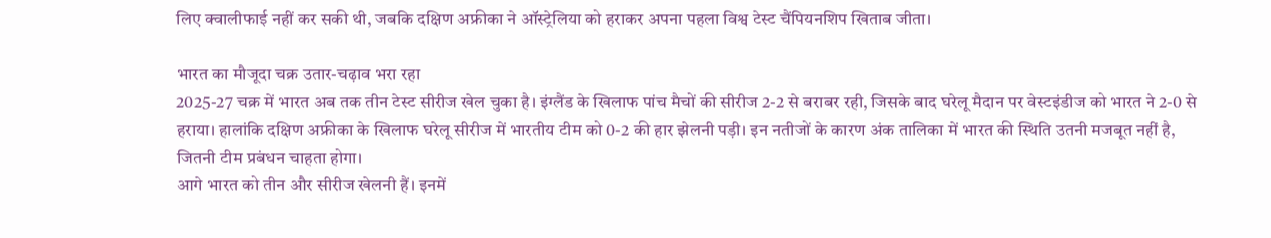लिए क्वालीफाई नहीं कर सकी थी, जबकि दक्षिण अफ्रीका ने ऑस्ट्रेलिया को हराकर अपना पहला विश्व टेस्ट चैंपियनशिप खिताब जीता।

भारत का मौजूदा चक्र उतार-चढ़ाव भरा रहा
2025-27 चक्र में भारत अब तक तीन टेस्ट सीरीज खेल चुका है। इंग्लैंड के खिलाफ पांच मैचों की सीरीज 2-2 से बराबर रही, जिसके बाद घरेलू मैदान पर वेस्टइंडीज को भारत ने 2-0 से हराया। हालांकि दक्षिण अफ्रीका के खिलाफ घरेलू सीरीज में भारतीय टीम को 0-2 की हार झेलनी पड़ी। इन नतीजों के कारण अंक तालिका में भारत की स्थिति उतनी मजबूत नहीं है, जितनी टीम प्रबंधन चाहता होगा।
आगे भारत को तीन और सीरीज खेलनी हैं। इनमें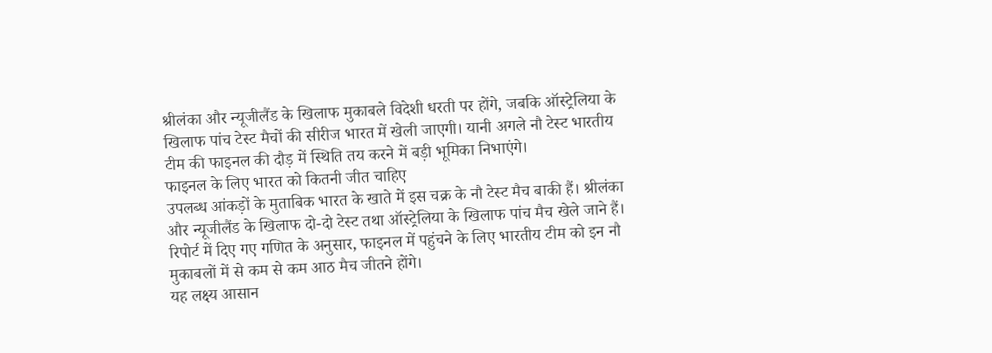श्रीलंका और न्यूजीलैंड के खिलाफ मुकाबले विदेशी धरती पर होंगे, जबकि ऑस्ट्रेलिया के खिलाफ पांच टेस्ट मैचों की सीरीज भारत में खेली जाएगी। यानी अगले नौ टेस्ट भारतीय टीम की फाइनल की दौड़ में स्थिति तय करने में बड़ी भूमिका निभाएंगे।
फाइनल के लिए भारत को कितनी जीत चाहिए
उपलब्ध आंकड़ों के मुताबिक भारत के खाते में इस चक्र के नौ टेस्ट मैच बाकी हैं। श्रीलंका और न्यूजीलैंड के खिलाफ दो-दो टेस्ट तथा ऑस्ट्रेलिया के खिलाफ पांच मैच खेले जाने हैं। रिपोर्ट में दिए गए गणित के अनुसार, फाइनल में पहुंचने के लिए भारतीय टीम को इन नौ मुकाबलों में से कम से कम आठ मैच जीतने होंगे।
यह लक्ष्य आसान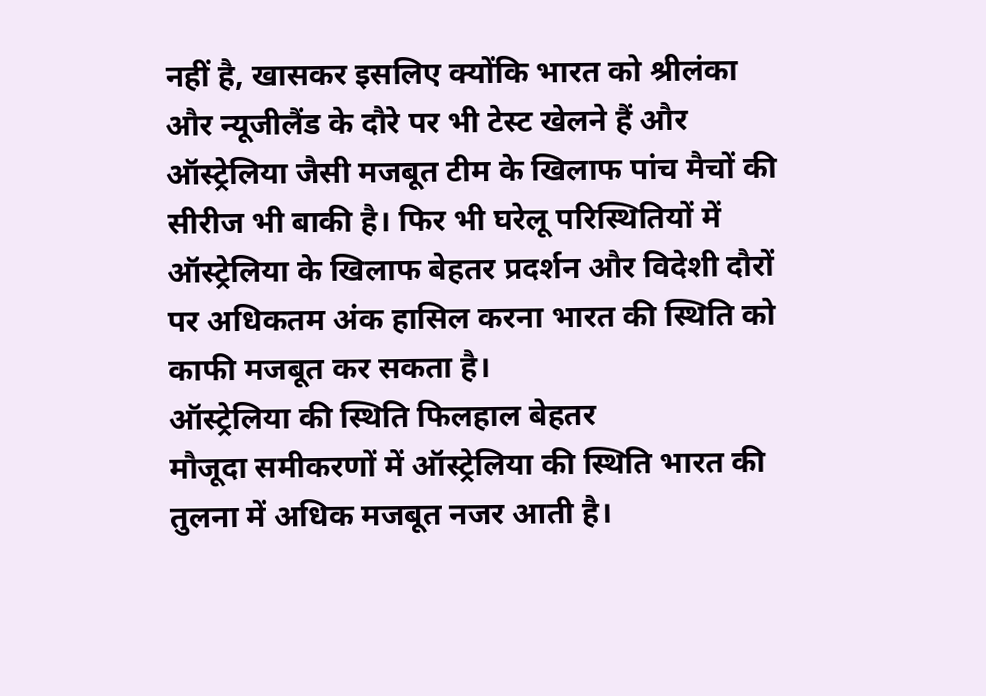नहीं है, खासकर इसलिए क्योंकि भारत को श्रीलंका और न्यूजीलैंड के दौरे पर भी टेस्ट खेलने हैं और ऑस्ट्रेलिया जैसी मजबूत टीम के खिलाफ पांच मैचों की सीरीज भी बाकी है। फिर भी घरेलू परिस्थितियों में ऑस्ट्रेलिया के खिलाफ बेहतर प्रदर्शन और विदेशी दौरों पर अधिकतम अंक हासिल करना भारत की स्थिति को काफी मजबूत कर सकता है।
ऑस्ट्रेलिया की स्थिति फिलहाल बेहतर
मौजूदा समीकरणों में ऑस्ट्रेलिया की स्थिति भारत की तुलना में अधिक मजबूत नजर आती है।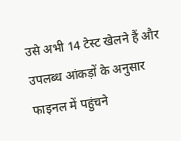उसे अभी 14 टेस्ट खेलने हैं और उपलब्ध आंकड़ों के अनुसार फाइनल में पहुंचने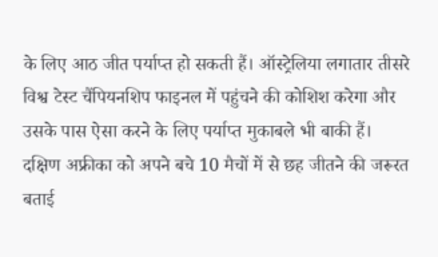के लिए आठ जीत पर्याप्त हो सकती हैं। ऑस्ट्रेलिया लगातार तीसरे विश्व टेस्ट चैंपियनशिप फाइनल में पहुंचने की कोशिश करेगा और उसके पास ऐसा करने के लिए पर्याप्त मुकाबले भी बाकी हैं।
दक्षिण अफ्रीका को अपने बचे 10 मैचों में से छह जीतने की जरूरत बताई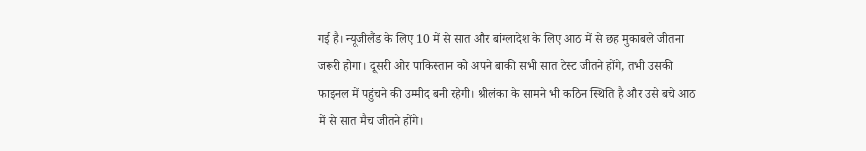गई है। न्यूजीलैंड के लिए 10 में से सात और बांग्लादेश के लिए आठ में से छह मुकाबले जीतना जरूरी होगा। दूसरी ओर पाकिस्तान को अपने बाकी सभी सात टेस्ट जीतने होंगे, तभी उसकी फाइनल में पहुंचने की उम्मीद बनी रहेगी। श्रीलंका के सामने भी कठिन स्थिति है और उसे बचे आठ में से सात मैच जीतने होंगे।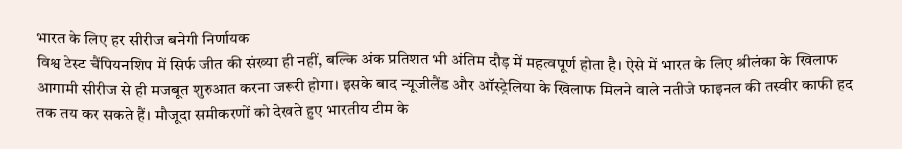भारत के लिए हर सीरीज बनेगी निर्णायक
विश्व टेस्ट चैंपियनशिप में सिर्फ जीत की संख्या ही नहीं, बल्कि अंक प्रतिशत भी अंतिम दौड़ में महत्वपूर्ण होता है। ऐसे में भारत के लिए श्रीलंका के खिलाफ आगामी सीरीज से ही मजबूत शुरुआत करना जरूरी होगा। इसके बाद न्यूजीलैंड और ऑस्ट्रेलिया के खिलाफ मिलने वाले नतीजे फाइनल की तस्वीर काफी हद तक तय कर सकते हैं। मौजूदा समीकरणों को देखते हुए भारतीय टीम के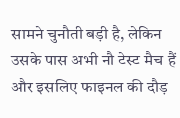सामने चुनौती बड़ी है, लेकिन उसके पास अभी नौ टेस्ट मैच हैं और इसलिए फाइनल की दौड़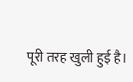पूरी तरह खुली हुई है।